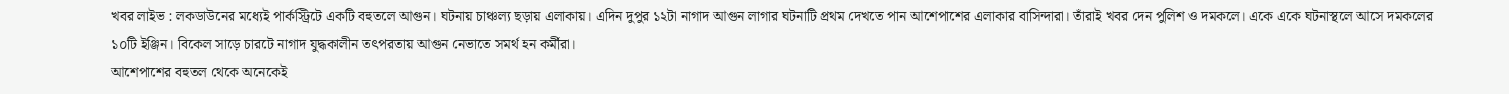খবর লাইভ : লকডাউনের মধ্যেই পার্কস্ট্রিটে একটি বহুতলে আগুন। ঘটনায় চাঞ্চল্য ছড়ায় এলাকায়। এদিন দুপুর ১২টা নাগাদ আগুন লাগার ঘটনাটি প্রথম দেখতে পান আশেপাশের এলাকার বাসিন্দারা। তাঁরাই খবর দেন পুলিশ ও দমকলে। একে একে ঘটনাস্থলে আসে দমকলের ১০টি ইঞ্জিন। বিকেল সাড়ে চারটে নাগাদ যুদ্ধকালীন তৎপরতায় আগুন নেভাতে সমর্থ হন কর্মীরা।
আশেপাশের বহুতল থেকে অনেকেই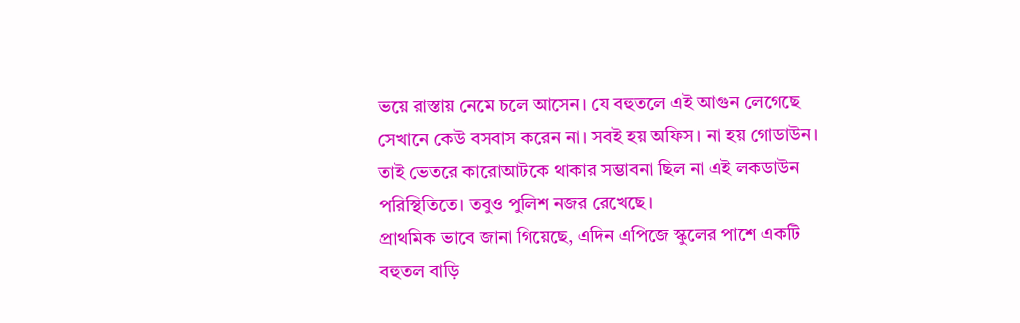ভয়ে রাস্তায় নেমে চলে আসেন। যে বহুতলে এই আগুন লেগেছে সেখানে কেউ বসবাস করেন না। সবই হয় অফিস। না হয় গোডাউন। তাই ভেতরে কারোআটকে থাকার সম্ভাবনা ছিল না এই লকডাউন পরিস্থিতিতে। তবুও পুলিশ নজর রেখেছে।
প্রাথমিক ভাবে জানা গিয়েছে, এদিন এপিজে স্কুলের পাশে একটি বহুতল বাড়ি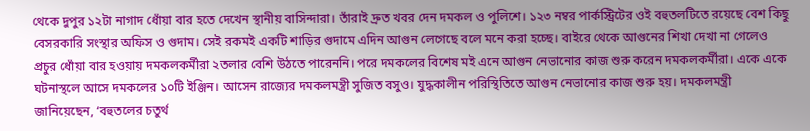থেকে দুপুর ১২টা নাগাদ ধোঁয়া বার হতে দেখেন স্থানীয় বাসিন্দারা। তাঁরাই দ্রুত খবর দেন দমকল ও পুলিশে। ১২৩ নম্বর পার্কস্ট্রিটের ওই বহুতলটিতে রয়েছে বেশ কিছু বেসরকারি সংস্থার অফিস ও গুদাম। সেই রকমই একটি শাড়ির গুদামে এদিন আগুন লেগেছে বলে মনে করা হচ্ছে। বাইরে থেকে আগুনের শিখা দেখা না গেলেও প্রচুর ধোঁয়া বার হওয়ায় দমকলকর্মীরা ২তলার বেশি উঠতে পারেননি। পরে দমকলের বিশেষ মই এনে আগুন নেভানোর কাজ শুরু করেন দমকলকর্মীরা। একে একে ঘটনাস্থলে আসে দমকলের ১০টি ইঞ্জিন। আসেন রাজ্যের দমকলমন্ত্রী সুজিত বসুও। যুদ্ধকালীন পরিস্থিতিতে আগুন নেভানোর কাজ শুরু হয়। দমকলমন্ত্রী জানিয়েছেন, ‘বহুতলের চতুর্থ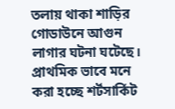তলায় থাকা শাড়ির গোডাউনে আগুন লাগার ঘটনা ঘটেছে। প্রাথমিক ভাবে মনে করা হচ্ছে শর্টসার্কিট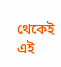থেকেই এই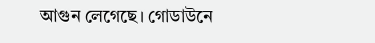আগুন লেগেছে। গোডাউনে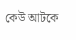কেউ আটকে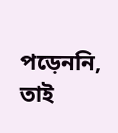পড়েননি, তাই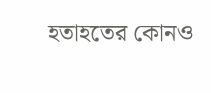হতাহতের কোনও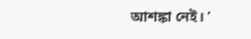আশঙ্কা নেই। ’